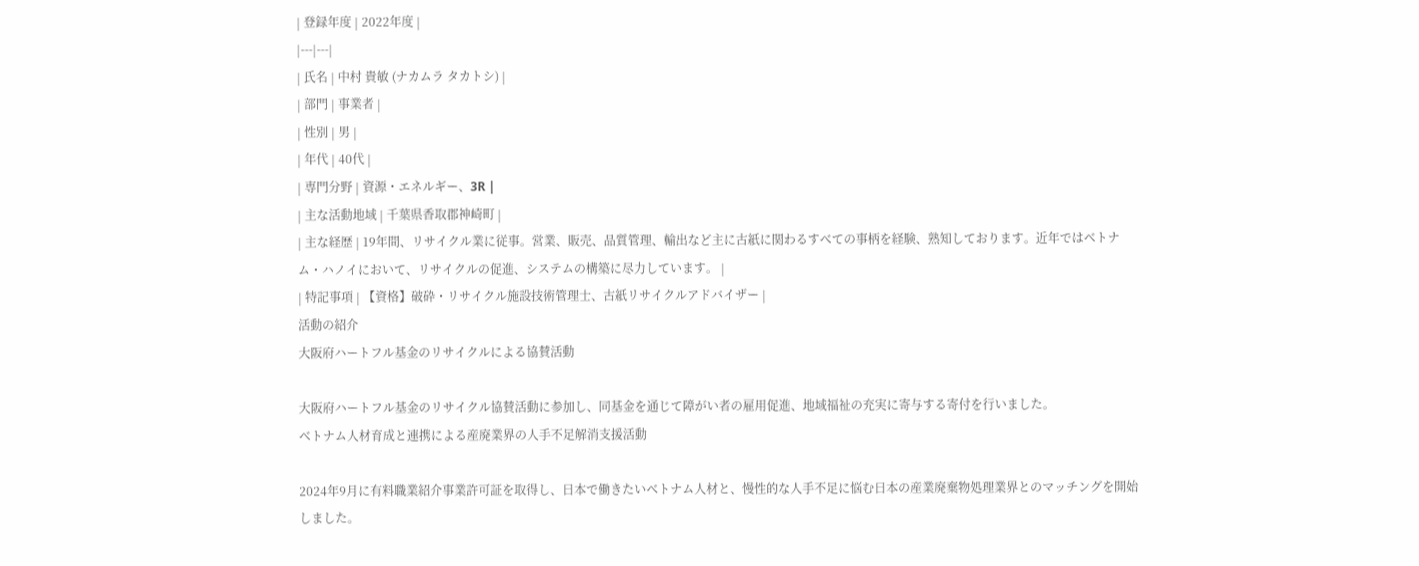| 登録年度 | 2022年度 |
|---|---|
| 氏名 | 中村 貴敏 (ナカムラ タカトシ) |
| 部門 | 事業者 |
| 性別 | 男 |
| 年代 | 40代 |
| 専門分野 | 資源・エネルギー、3R |
| 主な活動地域 | 千葉県香取郡神崎町 |
| 主な経歴 | 19年間、リサイクル業に従事。営業、販売、品質管理、輸出など主に古紙に関わるすべての事柄を経験、熟知しております。近年ではベトナム・ハノイにおいて、リサイクルの促進、システムの構築に尽力しています。 |
| 特記事項 | 【資格】破砕・リサイクル施設技術管理士、古紙リサイクルアドバイザー |
活動の紹介
大阪府ハートフル基金のリサイクルによる協賛活動

大阪府ハートフル基金のリサイクル協賛活動に参加し、同基金を通じて障がい者の雇用促進、地域福祉の充実に寄与する寄付を行いました。
ベトナム人材育成と連携による産廃業界の人手不足解消支援活動

2024年9月に有料職業紹介事業許可証を取得し、日本で働きたいベトナム人材と、慢性的な人手不足に悩む日本の産業廃棄物処理業界とのマッチングを開始しました。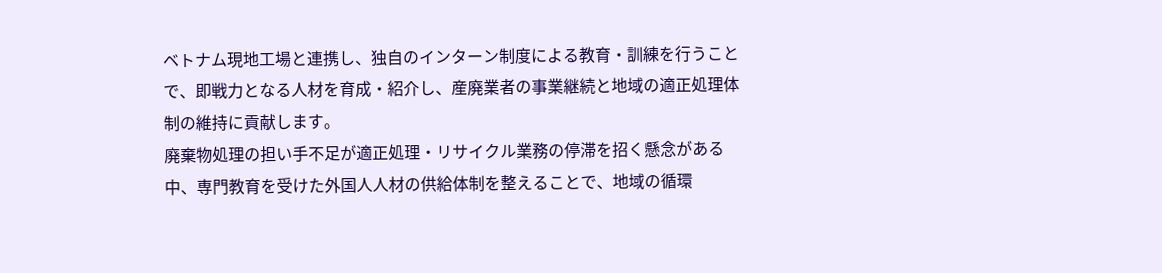ベトナム現地工場と連携し、独自のインターン制度による教育・訓練を行うことで、即戦力となる人材を育成・紹介し、産廃業者の事業継続と地域の適正処理体制の維持に貢献します。
廃棄物処理の担い手不足が適正処理・リサイクル業務の停滞を招く懸念がある中、専門教育を受けた外国人人材の供給体制を整えることで、地域の循環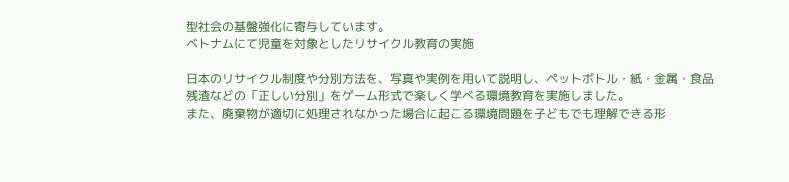型社会の基盤強化に寄与しています。
ベトナムにて児童を対象としたリサイクル教育の実施

日本のリサイクル制度や分別方法を、写真や実例を用いて説明し、ペットボトル・紙・金属・食品残渣などの「正しい分別」をゲーム形式で楽しく学べる環境教育を実施しました。
また、廃棄物が適切に処理されなかった場合に起こる環境問題を子どもでも理解できる形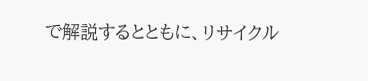で解説するとともに、リサイクル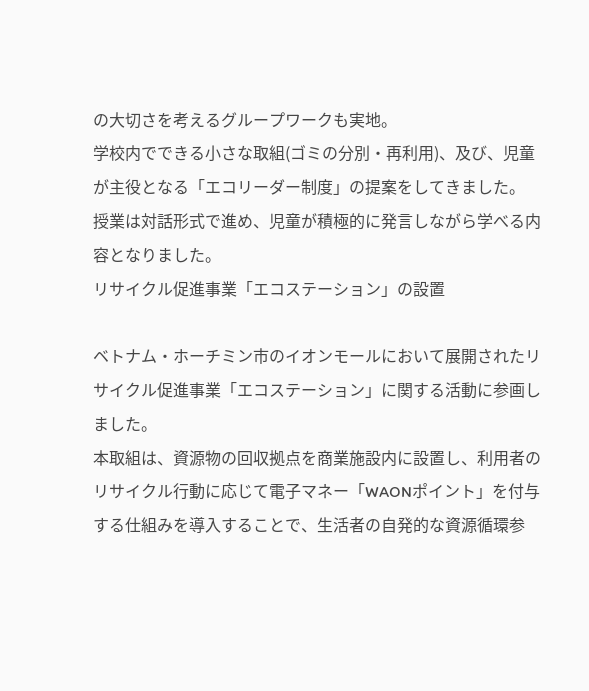の大切さを考えるグループワークも実地。
学校内でできる小さな取組(ゴミの分別・再利用)、及び、児童が主役となる「エコリーダー制度」の提案をしてきました。
授業は対話形式で進め、児童が積極的に発言しながら学べる内容となりました。
リサイクル促進事業「エコステーション」の設置

ベトナム・ホーチミン市のイオンモールにおいて展開されたリサイクル促進事業「エコステーション」に関する活動に参画しました。
本取組は、資源物の回収拠点を商業施設内に設置し、利用者のリサイクル行動に応じて電子マネー「WAONポイント」を付与する仕組みを導入することで、生活者の自発的な資源循環参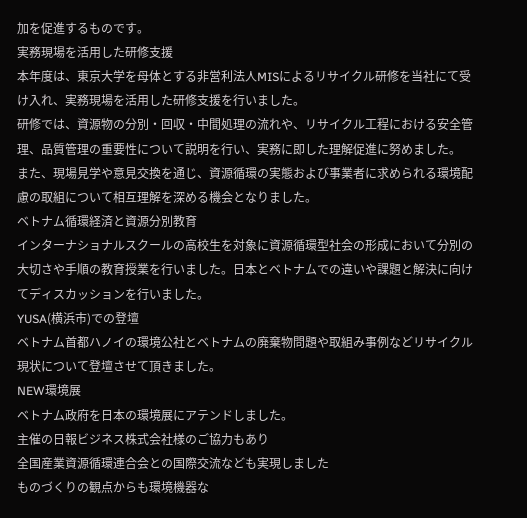加を促進するものです。
実務現場を活用した研修支援
本年度は、東京大学を母体とする非営利法人MISによるリサイクル研修を当社にて受け入れ、実務現場を活用した研修支援を行いました。
研修では、資源物の分別・回収・中間処理の流れや、リサイクル工程における安全管理、品質管理の重要性について説明を行い、実務に即した理解促進に努めました。
また、現場見学や意見交換を通じ、資源循環の実態および事業者に求められる環境配慮の取組について相互理解を深める機会となりました。
ベトナム循環経済と資源分別教育
インターナショナルスクールの高校生を対象に資源循環型社会の形成において分別の大切さや手順の教育授業を行いました。日本とベトナムでの違いや課題と解決に向けてディスカッションを行いました。
YUSA(横浜市)での登壇
ベトナム首都ハノイの環境公社とベトナムの廃棄物問題や取組み事例などリサイクル現状について登壇させて頂きました。
NEW環境展
ベトナム政府を日本の環境展にアテンドしました。
主催の日報ビジネス株式会社様のご協力もあり
全国産業資源循環連合会との国際交流なども実現しました
ものづくりの観点からも環境機器な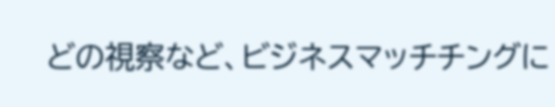どの視察など、ビジネスマッチチングに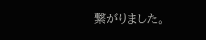繋がりました。